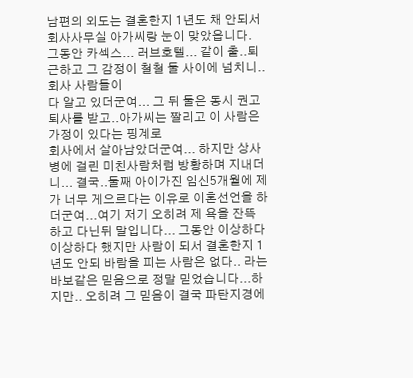남편의 외도는 결혼한지 1년도 채 안되서 회사사무실 아가씨랑 눈이 맞았읍니다.
그동안 카섹스... 러브호텔... 같이 출..퇴근하고 그 감정이 철철 둘 사이에 넘치니.. 회사 사람들이
다 알고 있더군여... 그 뒤 둘은 동시 권고퇴사를 받고..아가씨는 짤리고 이 사람은 가정이 있다는 핑계로
회사에서 살아남았더군여... 하지만 상사병에 걸린 미친사람처럼 방황하며 지내더니... 결국..둘째 아이가진 임신5개월에 제가 너무 게으르다는 이유로 이혼선언을 하더군여...여기 저기 오히려 제 욕을 잔뜩
하고 다닌뒤 말입니다... 그동안 이상하다 이상하다 했지만 사람이 되서 결혼한지 1년도 안되 바람을 피는 사람은 없다.. 라는 바보같은 믿음으로 정말 믿었습니다...하지만.. 오히려 그 믿음이 결국 파탄지경에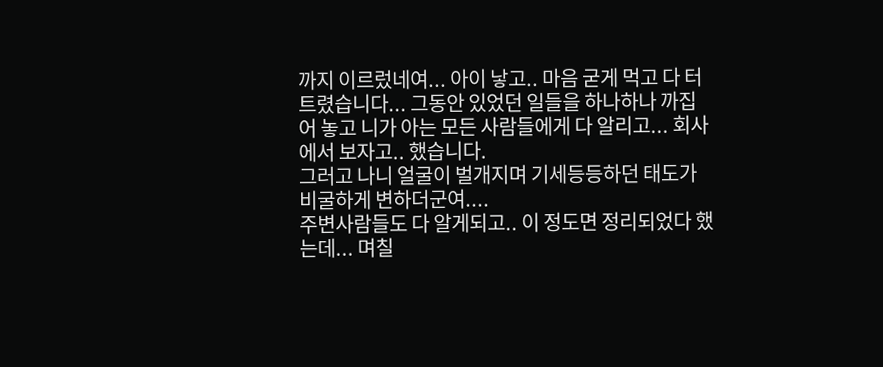까지 이르렀네여... 아이 낳고.. 마음 굳게 먹고 다 터트렸습니다... 그동안 있었던 일들을 하나하나 까집어 놓고 니가 아는 모든 사람들에게 다 알리고... 회사에서 보자고.. 했습니다.
그러고 나니 얼굴이 벌개지며 기세등등하던 태도가 비굴하게 변하더군여....
주변사람들도 다 알게되고.. 이 정도면 정리되었다 했는데... 며칠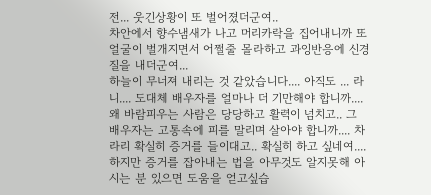전... 웃긴상황이 또 벌어졌더군여..
차안에서 향수냄새가 나고 머리카락을 집어내니까 또 얼굴이 벌개지면서 어쩔줄 몰라하고 과잉반응에 신경질을 내더군여...
하늘이 무너져 내리는 것 같았습니다.... 아직도 ... 라니.... 도대체 배우자를 얼마나 더 기만해야 합니까.... 왜 바람피우는 사람은 당당하고 활력이 넘치고.. 그 배우자는 고통속에 피를 말리며 살아야 합니까.... 차라리 확실히 증거를 들이대고.. 확실히 하고 싶네여.... 하지만 증거를 잡아내는 법을 아무것도 알지못해 아시는 분 있으면 도움을 얻고싶습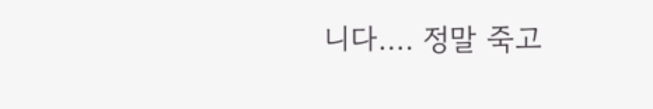니다.... 정말 죽고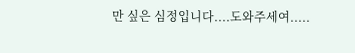만 싶은 심정입니다....도와주세여.....